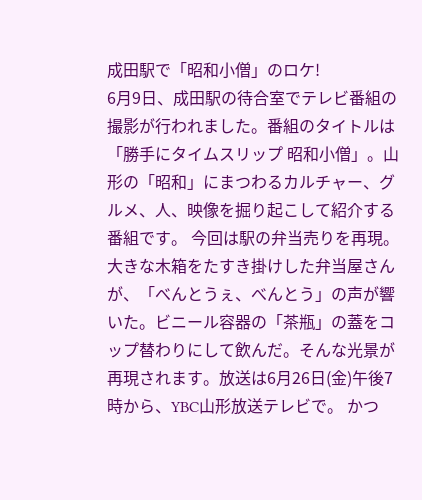成田駅で「昭和小僧」のロケ!
6月9日、成田駅の待合室でテレビ番組の撮影が行われました。番組のタイトルは「勝手にタイムスリップ 昭和小僧」。山形の「昭和」にまつわるカルチャー、グルメ、人、映像を掘り起こして紹介する番組です。 今回は駅の弁当売りを再現。大きな木箱をたすき掛けした弁当屋さんが、「べんとうぇ、べんとう」の声が響いた。ビニール容器の「茶瓶」の蓋をコップ替わりにして飲んだ。そんな光景が再現されます。放送は6月26日(金)午後7時から、YBC山形放送テレビで。 かつ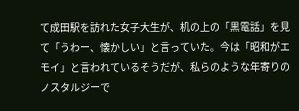て成田駅を訪れた女子大生が、机の上の「黒電話」を見て「うわー、懐かしい」と言っていた。今は「昭和がエモイ」と言われているそうだが、私らのような年寄りのノスタルジーで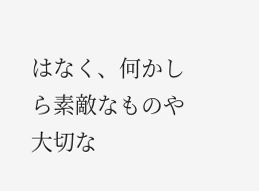はなく、何かしら素敵なものや大切な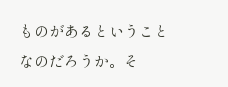ものがあるということなのだろうか。そ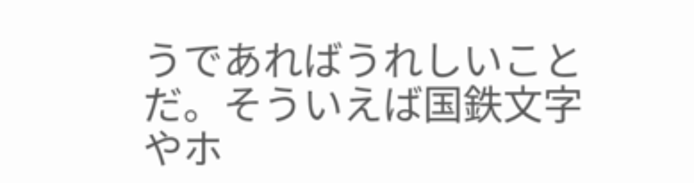うであればうれしいことだ。そういえば国鉄文字やホ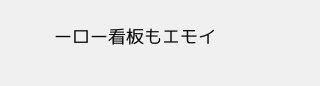ーロー看板もエモイ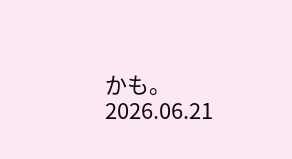かも。
2026.06.21